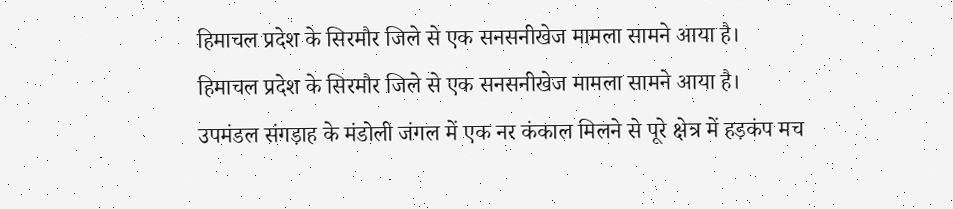हिमाचल प्रदेश के सिरमौर जिले से एक सनसनीखेज मामला सामने आया है।
हिमाचल प्रदेश के सिरमौर जिले से एक सनसनीखेज मामला सामने आया है।
उपमंडल संगड़ाह के मंडोली जंगल में एक नर कंकाल मिलने से पूरे क्षेत्र में हड़कंप मच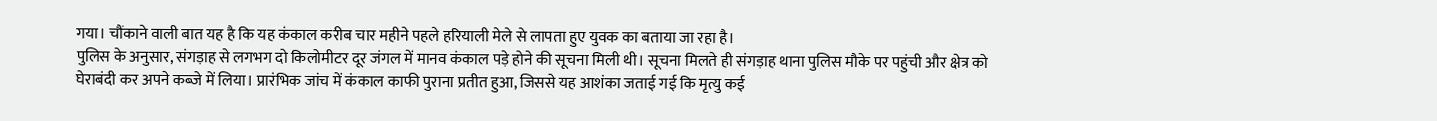गया। चौंकाने वाली बात यह है कि यह कंकाल करीब चार महीने पहले हरियाली मेले से लापता हुए युवक का बताया जा रहा है।
पुलिस के अनुसार, संगड़ाह से लगभग दो किलोमीटर दूर जंगल में मानव कंकाल पड़े होने की सूचना मिली थी। सूचना मिलते ही संगड़ाह थाना पुलिस मौके पर पहुंची और क्षेत्र को घेराबंदी कर अपने कब्जे में लिया। प्रारंभिक जांच में कंकाल काफी पुराना प्रतीत हुआ, जिससे यह आशंका जताई गई कि मृत्यु कई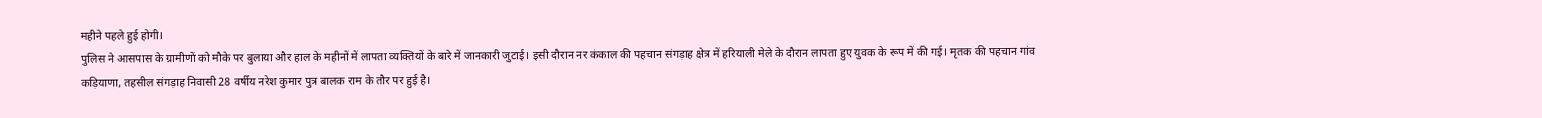महीने पहले हुई होगी।
पुलिस ने आसपास के ग्रामीणों को मौके पर बुलाया और हाल के महीनों में लापता व्यक्तियों के बारे में जानकारी जुटाई। इसी दौरान नर कंकाल की पहचान संगड़ाह क्षेत्र में हरियाली मेले के दौरान लापता हुए युवक के रूप में की गई। मृतक की पहचान गांव कड़ियाणा, तहसील संगड़ाह निवासी 28 वर्षीय नरेश कुमार पुत्र बालक राम के तौर पर हुई है।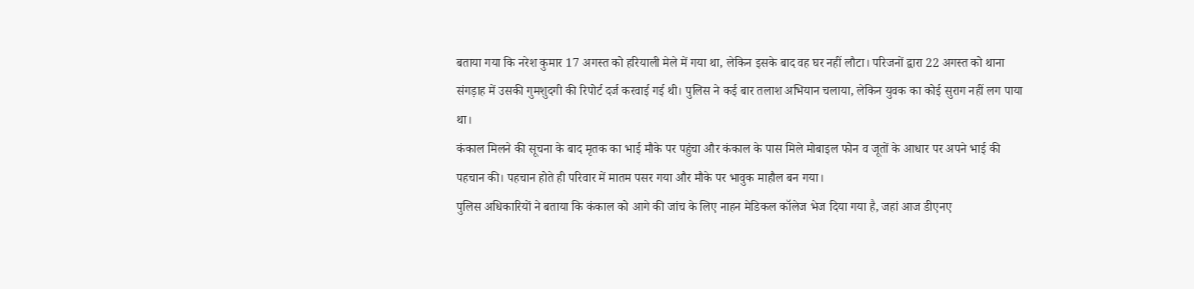बताया गया कि नरेश कुमार 17 अगस्त को हरियाली मेले में गया था, लेकिन इसके बाद वह घर नहीं लौटा। परिजनों द्वारा 22 अगस्त को थाना संगड़ाह में उसकी गुमशुदगी की रिपोर्ट दर्ज करवाई गई थी। पुलिस ने कई बार तलाश अभियान चलाया, लेकिन युवक का कोई सुराग नहीं लग पाया था।
कंकाल मिलने की सूचना के बाद मृतक का भाई मौके पर पहुंचा और कंकाल के पास मिले मोबाइल फोन व जूतों के आधार पर अपने भाई की पहचान की। पहचान होते ही परिवार में मातम पसर गया और मौके पर भावुक माहौल बन गया।
पुलिस अधिकारियों ने बताया कि कंकाल को आगे की जांच के लिए नाहन मेडिकल कॉलेज भेज दिया गया है, जहां आज डीएनए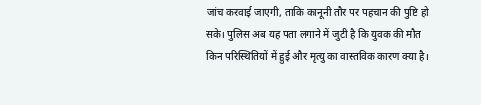जांच करवाई जाएगी, ताकि कानूनी तौर पर पहचान की पुष्टि हो सके। पुलिस अब यह पता लगाने में जुटी है कि युवक की मौत किन परिस्थितियों में हुई और मृत्यु का वास्तविक कारण क्या है।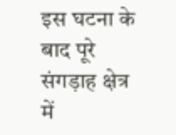इस घटना के बाद पूरे संगड़ाह क्षेत्र में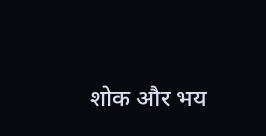शोक और भय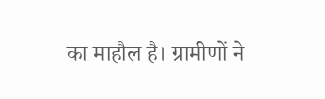का माहौल है। ग्रामीणों ने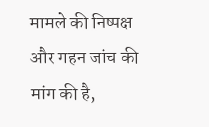मामले की निष्पक्ष और गहन जांच की मांग की है,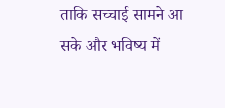ताकि सच्चाई सामने आ सके और भविष्य में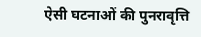ऐसी घटनाओं की पुनरावृत्ति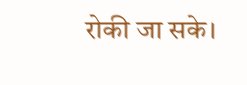रोकी जा सके।